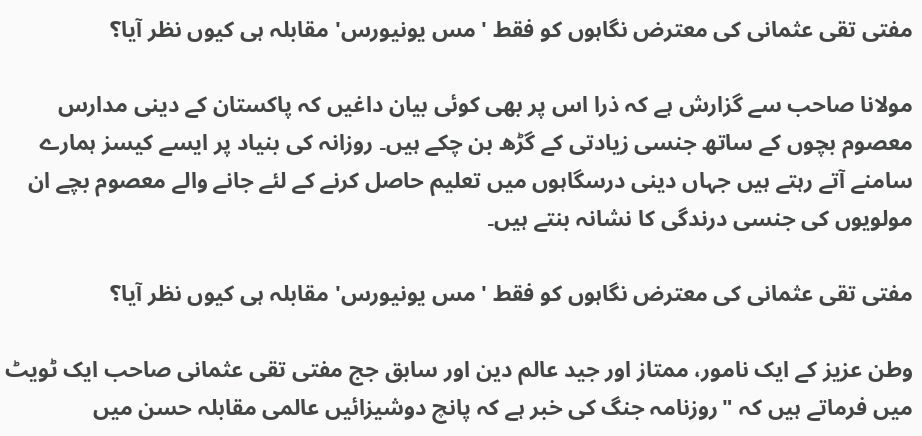مفتی تقی عثمانی کی معترض نگاہوں کو فقط 'مس یونیورس' مقابلہ ہی کیوں نظر آیا؟

مولانا صاحب سے گزارش ہے کہ ذرا اس پر بھی کوئی بیان داغیں کہ پاکستان کے دینی مدارس معصوم بچوں کے ساتھ جنسی زیادتی کے گڑھ بن چکے ہیں۔ روزانہ کی بنیاد پر ایسے کیسز ہمارے سامنے آتے رہتے ہیں جہاں دینی درسگاہوں میں تعلیم حاصل کرنے کے لئے جانے والے معصوم بچے ان مولویوں کی جنسی درندگی کا نشانہ بنتے ہیں۔

مفتی تقی عثمانی کی معترض نگاہوں کو فقط 'مس یونیورس' مقابلہ ہی کیوں نظر آیا؟

وطن عزیز کے ایک نامور، ممتاز اور جید عالم دین اور سابق جج مفتی تقی عثمانی صاحب ایک ٹویٹ میں فرماتے ہیں کہ "روزنامہ جنگ کی خبر ہے کہ پانچ دوشیزائیں عالمی مقابلہ حسن میں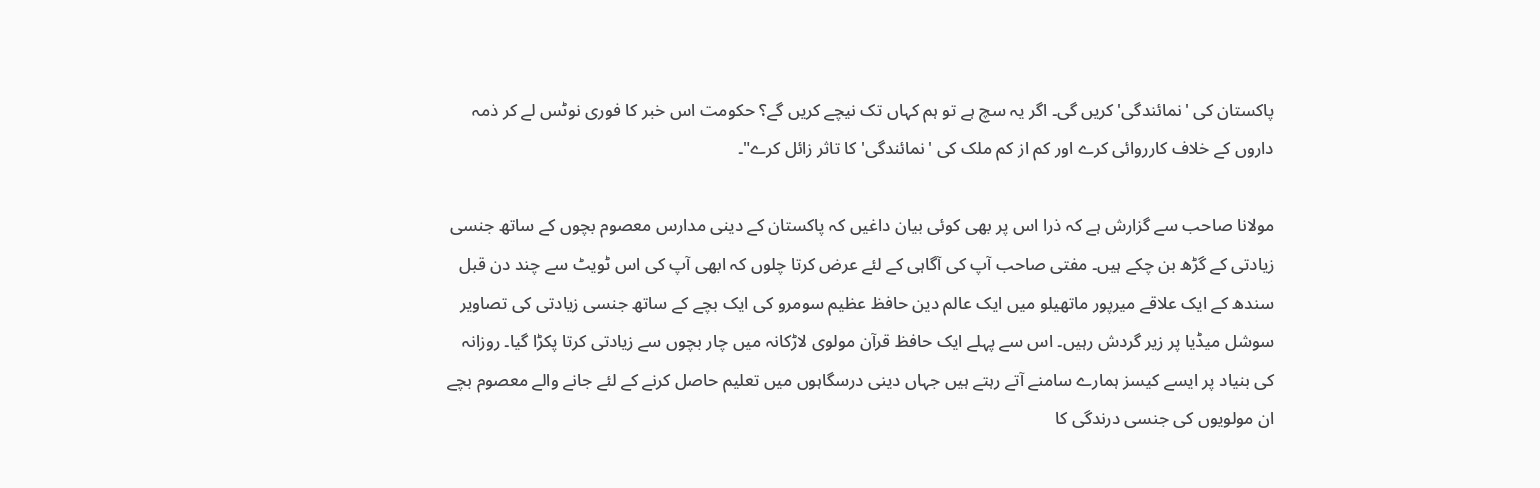پاکستان کی 'نمائندگی' کریں گی۔ اگر یہ سچ ہے تو ہم کہاں تک نیچے کریں گے؟ حکومت اس خبر کا فوری نوٹس لے کر ذمہ داروں کے خلاف کارروائی کرے اور کم از کم ملک کی 'نمائندگی' کا تاثر زائل کرے"۔

مولانا صاحب سے گزارش ہے کہ ذرا اس پر بھی کوئی بیان داغیں کہ پاکستان کے دینی مدارس معصوم بچوں کے ساتھ جنسی زیادتی کے گڑھ بن چکے ہیں۔ مفتی صاحب آپ کی آگاہی کے لئے عرض کرتا چلوں کہ ابھی آپ کی اس ٹویٹ سے چند دن قبل سندھ کے ایک علاقے میرپور ماتھیلو میں ایک عالم دین حافظ عظیم سومرو کی ایک بچے کے ساتھ جنسی زیادتی کی تصاویر سوشل میڈیا پر زیر گردش رہیں۔ اس سے پہلے ایک حافظ قرآن مولوی لاڑکانہ میں چار بچوں سے زیادتی کرتا پکڑا گیا۔ روزانہ کی بنیاد پر ایسے کیسز ہمارے سامنے آتے رہتے ہیں جہاں دینی درسگاہوں میں تعلیم حاصل کرنے کے لئے جانے والے معصوم بچے ان مولویوں کی جنسی درندگی کا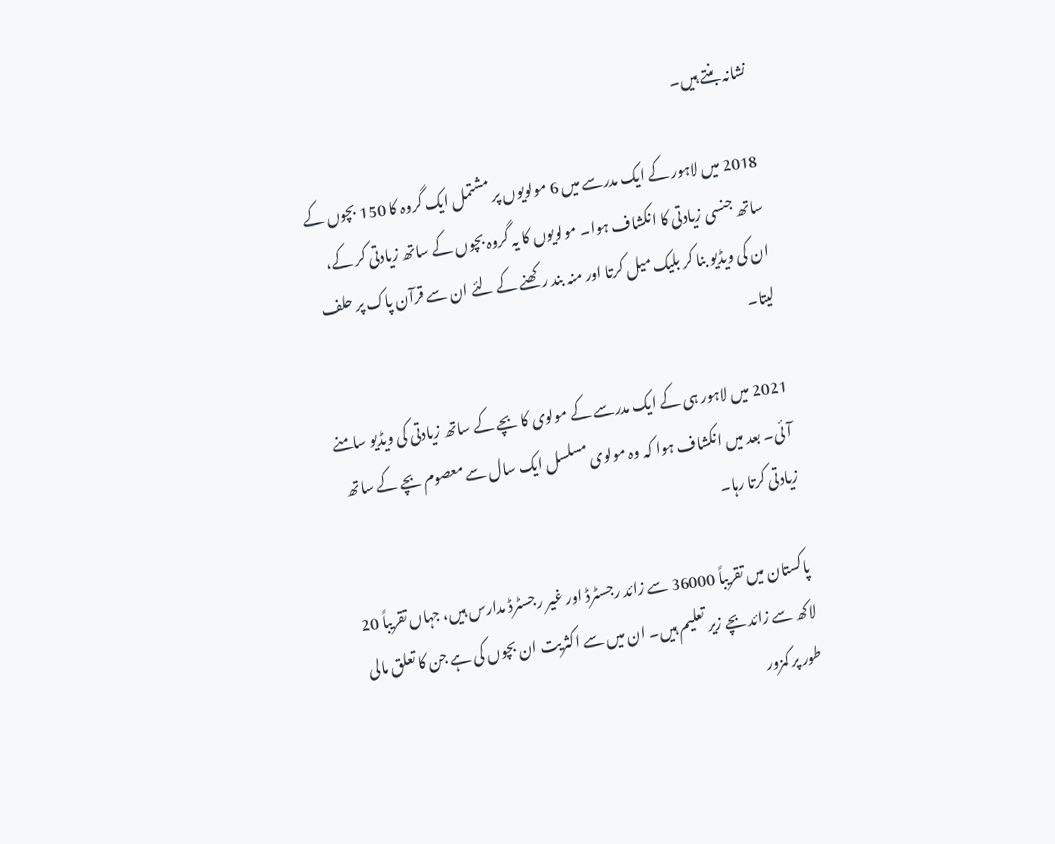نشانہ بنتے ہیں۔

2018 میں لاہور کے ایک مدرسے میں 6 مولویوں پر مشتمل ایک گروہ کا 150 بچوں کے ساتھ جنسی زیادتی کا انکشاف ہوا۔ مولویوں کا یہ گروہ بچوں کے ساتھ زیادتی کر کے، ان کی ویڈیو بنا کر بلیک میل کرتا اور منہ بند رکھنے کے لئے ان سے قرآن پاک پر حلف لیتا۔

2021 میں لاہور ہی کے ایک مدرسے کے مولوی کا بچے کے ساتھ زیادتی کی ویڈیو سامنے آئی۔ بعد میں انکشاف ہوا کہ وہ مولوی مسلسل ایک سال سے معصوم بچے کے ساتھ زیادتی کرتا رہا۔

پاکستان میں تقریباً 36000 سے زائد رجسٹرڈ اور غیر رجسٹرڈ مدارس ہیں، جہاں تقریباً 20 لاکھ سے زائد بچے زیر تعلیم ہیں۔ ان میں سے اکثریت ان بچوں کی ہے جن کا تعلق مالی طور پر کمزور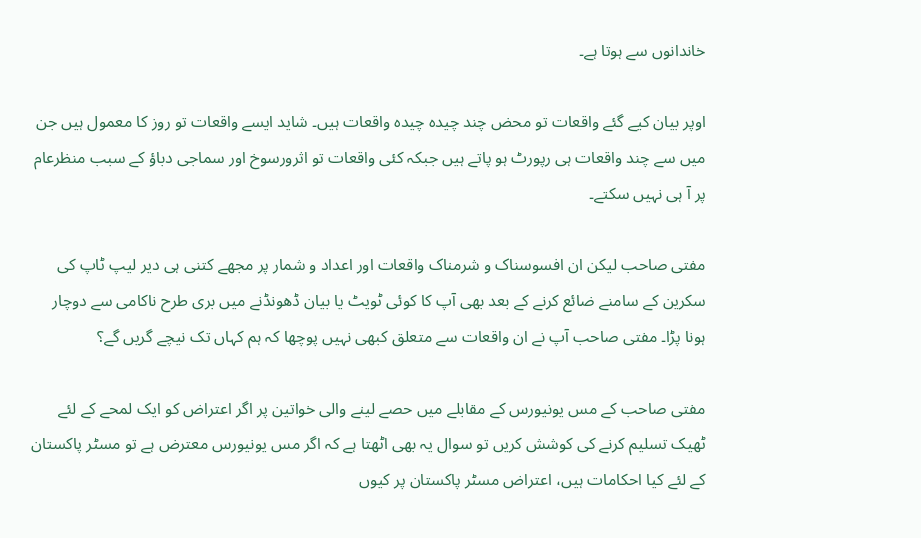خاندانوں سے ہوتا ہے۔

اوپر بیان کیے گئے واقعات تو محض چند چیدہ چیدہ واقعات ہیں۔ شاید ایسے واقعات تو روز کا معمول ہیں جن میں سے چند واقعات ہی رپورٹ ہو پاتے ہیں جبکہ کئی واقعات تو اثرورسوخ اور سماجی دباؤ کے سبب منظرعام پر آ ہی نہیں سکتے۔

مفتی صاحب لیکن ان افسوسناک و شرمناک واقعات اور اعداد و شمار پر مجھے کتنی ہی دیر لیپ ٹاپ کی سکرین کے سامنے ضائع کرنے کے بعد بھی آپ کا کوئی ٹویٹ یا بیان ڈھونڈنے میں بری طرح ناکامی سے دوچار ہونا پڑا۔ مفتی صاحب آپ نے ان واقعات سے متعلق کبھی نہیں پوچھا کہ ہم کہاں تک نیچے گریں گے؟

مفتی صاحب کے مس یونیورس کے مقابلے میں حصے لینے والی خواتین پر اگر اعتراض کو ایک لمحے کے لئے ٹھیک تسلیم کرنے کی کوشش کریں تو سوال یہ بھی اٹھتا ہے کہ اگر مس یونیورس معترض ہے تو مسٹر پاکستان کے لئے کیا احکامات ہیں، اعتراض مسٹر پاکستان پر کیوں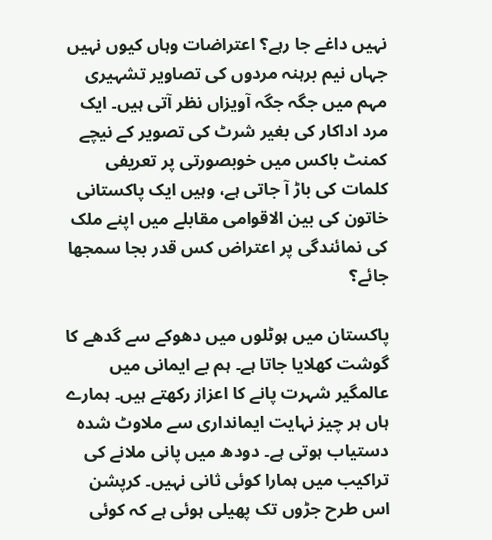نہیں داغے جا رہے؟ اعتراضات وہاں کیوں نہیں جہاں نیم برہنہ مردوں کی تصاویر تشہیری مہم میں جگہ جگہ آویزاں نظر آتی ہیں۔ ایک مرد اداکار کی بغیر شرٹ کی تصویر کے نیچے کمنٹ باکس میں خوبصورتی پر تعریفی کلمات کی باڑ آ جاتی ہے، وہیں ایک پاکستانی خاتون کی بین الاقوامی مقابلے میں اپنے ملک کی نمائندگی پر اعتراض کس قدر بجا سمجھا جائے؟

پاکستان میں ہوٹلوں میں دھوکے سے گدھے کا گوشت کھلایا جاتا ہے۔ ہم بے ایمانی میں عالمگیر شہرت پانے کا اعزاز رکھتے ہیں۔ ہمارے ہاں ہر چیز نہایت ایمانداری سے ملاوٹ شدہ دستیاب ہوتی ہے۔ دودھ میں پانی ملانے کی تراکیب میں ہمارا کوئی ثانی نہیں۔ کرپشن اس طرح جڑوں تک پھیلی ہوئی ہے کہ کوئی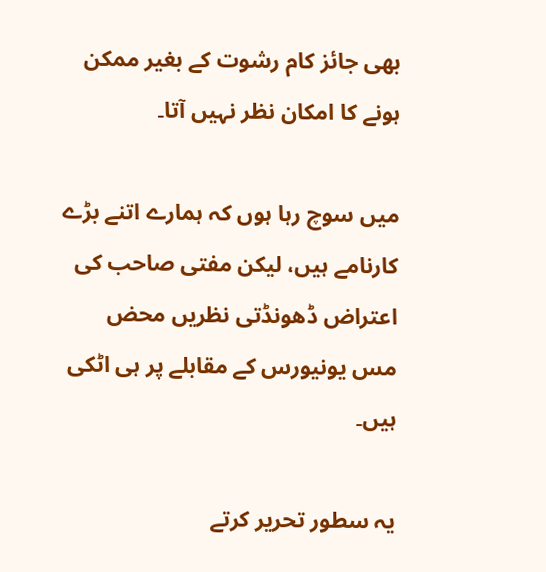بھی جائز کام رشوت کے بغیر ممکن ہونے کا امکان نظر نہیں آتا۔

میں سوچ رہا ہوں کہ ہمارے اتنے بڑے کارنامے ہیں، لیکن مفتی صاحب کی اعتراض ڈھونڈتی نظریں محض مس یونیورس کے مقابلے پر ہی اٹکی ہیں۔

یہ سطور تحریر کرتے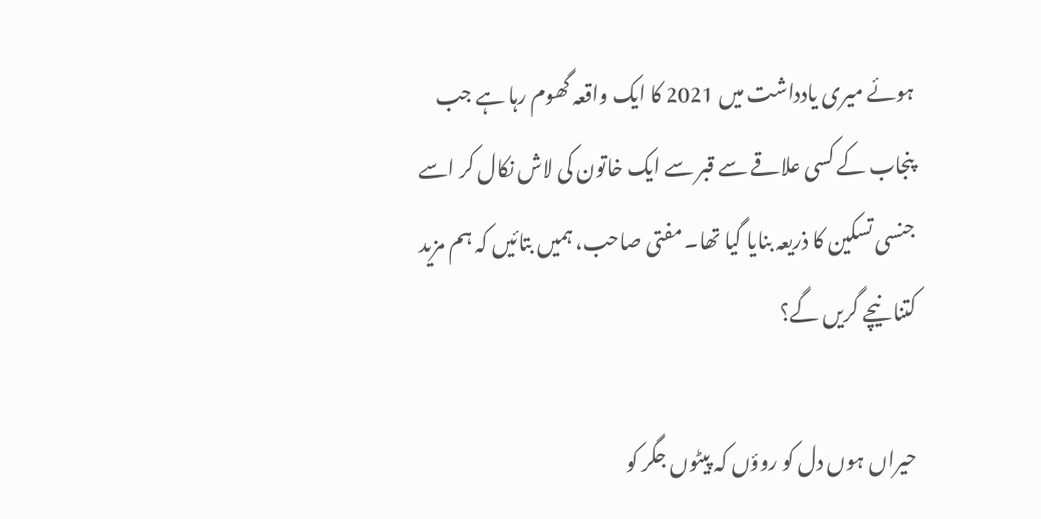ہوئے میری یادداشت میں 2021 کا ایک واقعہ گھوم رہا ہے جب پنجاب کے کسی علاقے سے قبر سے ایک خاتون کی لاش نکال کر اسے جنسی تسکین کا ذریعہ بنایا گیا تھا۔ مفتی صاحب، ہمیں بتائیں کہ ہم مزید کتنا نیچے گریں گے؟

حیراں ہوں دل کو روؤں کہ پیٹوں جگر کو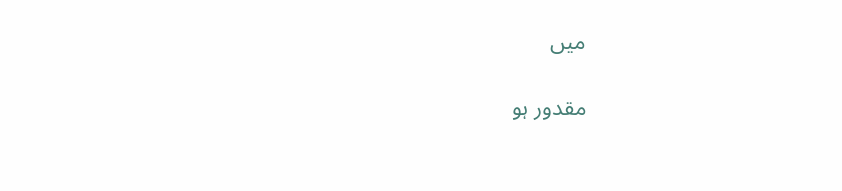میں

مقدور ہو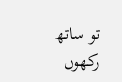تو ساتھ رکھوں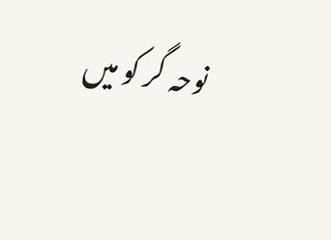نوحہ گر کو میں